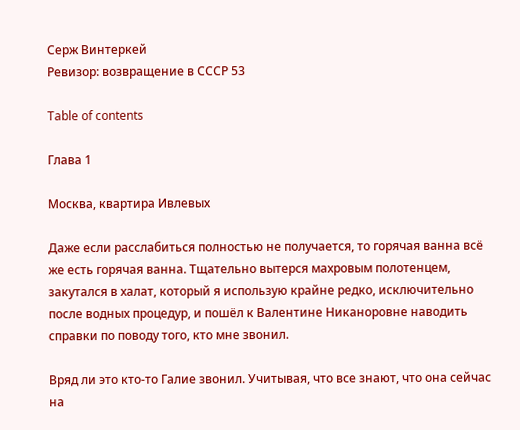Серж Винтеркей
Ревизор: возвращение в СССР 53

Table of contents

Глава 1

Москва, квартира Ивлевых

Даже если расслабиться полностью не получается, то горячая ванна всё же есть горячая ванна. Тщательно вытерся махровым полотенцем, закутался в халат, который я использую крайне редко, исключительно после водных процедур, и пошёл к Валентине Никаноровне наводить справки по поводу того, кто мне звонил.

Вряд ли это кто‑то Галие звонил. Учитывая, что все знают, что она сейчас на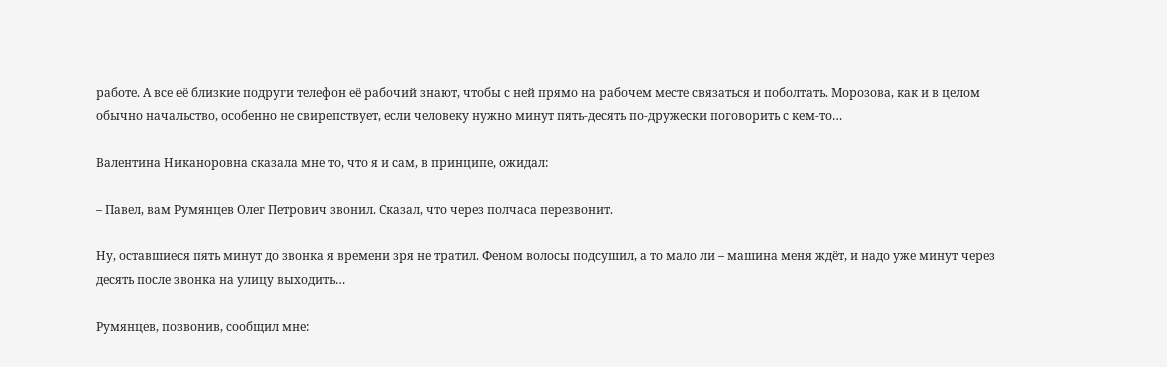работе. А все её близкие подруги телефон её рабочий знают, чтобы с ней прямо на рабочем месте связаться и поболтать. Морозова, как и в целом обычно начальство, особенно не свирепствует, если человеку нужно минут пять-десять по-дружески поговорить с кем-то…

Валентина Никаноровна сказала мне то, что я и сам, в принципе, ожидал:

– Павел, вам Румянцев Олег Петрович звонил. Сказал, что через полчаса перезвонит.

Ну, оставшиеся пять минут до звонка я времени зря не тратил. Феном волосы подсушил, а то мало ли – машина меня ждёт, и надо уже минут через десять после звонка на улицу выходить…

Румянцев, позвонив, сообщил мне: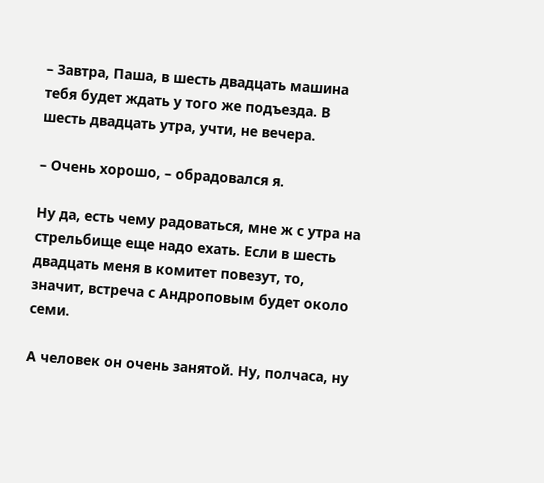– Завтра, Паша, в шесть двадцать машина тебя будет ждать у того же подъезда. В шесть двадцать утра, учти, не вечера.

– Очень хорошо, – обрадовался я.

Ну да, есть чему радоваться, мне ж с утра на стрельбище еще надо ехать. Если в шесть двадцать меня в комитет повезут, то, значит, встреча с Андроповым будет около семи.

А человек он очень занятой. Ну, полчаса, ну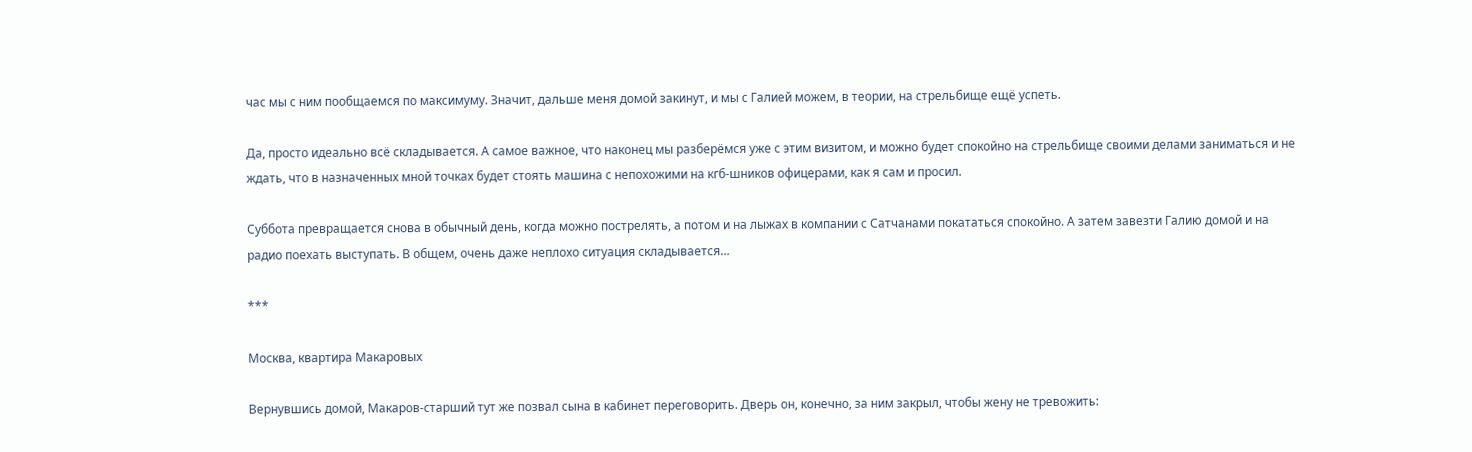час мы с ним пообщаемся по максимуму. Значит, дальше меня домой закинут, и мы с Галией можем, в теории, на стрельбище ещё успеть.

Да, просто идеально всё складывается. А самое важное, что наконец мы разберёмся уже с этим визитом, и можно будет спокойно на стрельбище своими делами заниматься и не ждать, что в назначенных мной точках будет стоять машина с непохожими на кгб-шников офицерами, как я сам и просил.

Суббота превращается снова в обычный день, когда можно пострелять, а потом и на лыжах в компании с Сатчанами покататься спокойно. А затем завезти Галию домой и на радио поехать выступать. В общем, очень даже неплохо ситуация складывается…

***

Москва, квартира Макаровых

Вернувшись домой, Макаров-старший тут же позвал сына в кабинет переговорить. Дверь он, конечно, за ним закрыл, чтобы жену не тревожить: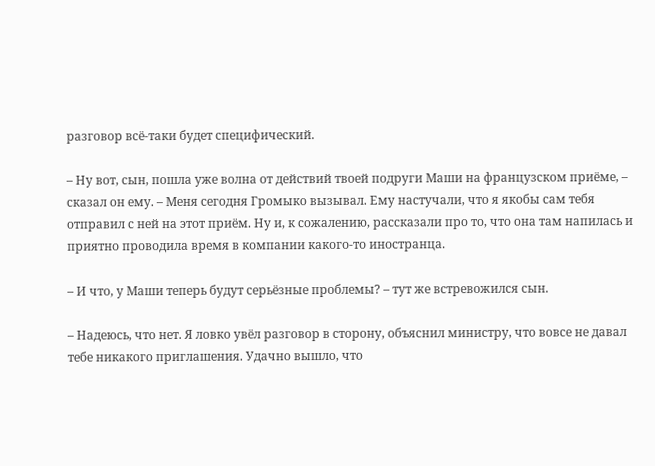разговор всё‑таки будет специфический.

– Ну вот, сын, пошла уже волна от действий твоей подруги Маши на французском приёме, – сказал он ему. – Меня сегодня Громыко вызывал. Ему настучали, что я якобы сам тебя отправил с ней на этот приём. Ну и, к сожалению, рассказали про то, что она там напилась и приятно проводила время в компании какого‑то иностранца.

– И что, у Маши теперь будут серьёзные проблемы? – тут же встревожился сын.

– Надеюсь, что нет. Я ловко увёл разговор в сторону, объяснил министру, что вовсе не давал тебе никакого приглашения. Удачно вышло, что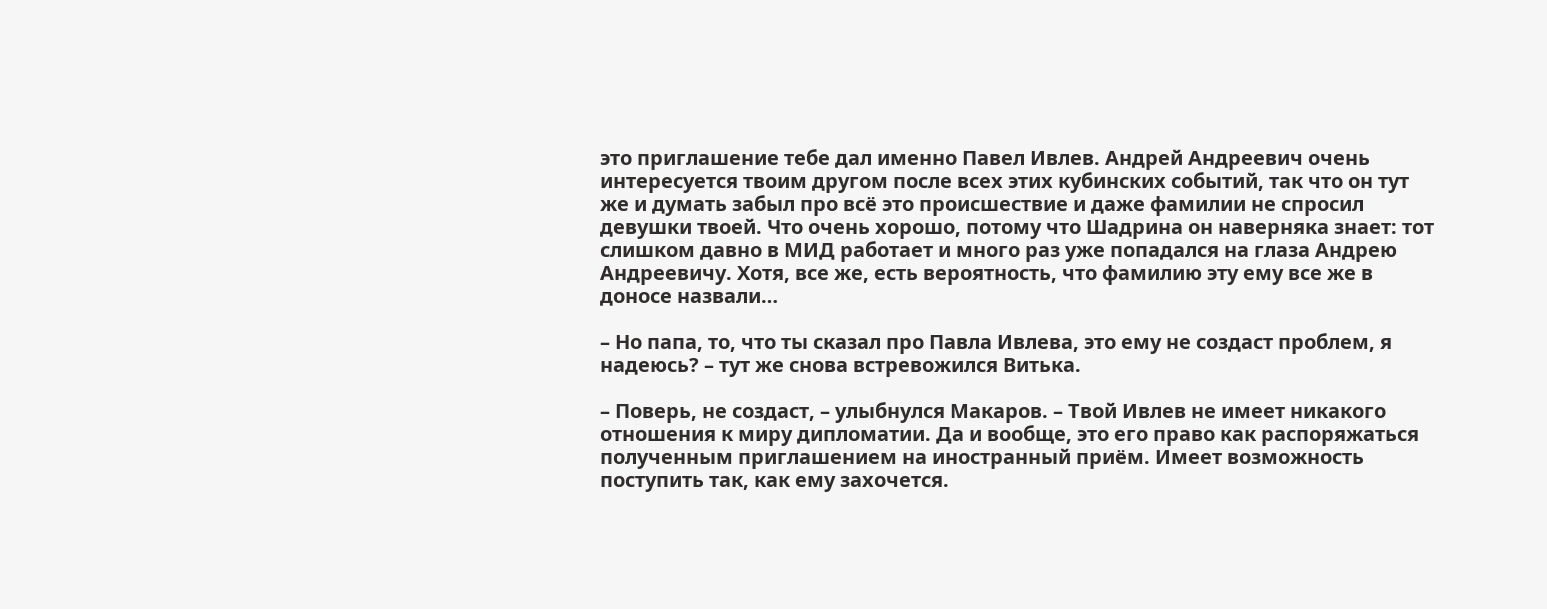это приглашение тебе дал именно Павел Ивлев. Андрей Андреевич очень интересуется твоим другом после всех этих кубинских событий, так что он тут же и думать забыл про всё это происшествие и даже фамилии не спросил девушки твоей. Что очень хорошо, потому что Шадрина он наверняка знает: тот слишком давно в МИД работает и много раз уже попадался на глаза Андрею Андреевичу. Хотя, все же, есть вероятность, что фамилию эту ему все же в доносе назвали…

– Но папа, то, что ты сказал про Павла Ивлева, это ему не создаст проблем, я надеюсь? – тут же снова встревожился Витька.

– Поверь, не создаст, – улыбнулся Макаров. – Твой Ивлев не имеет никакого отношения к миру дипломатии. Да и вообще, это его право как распоряжаться полученным приглашением на иностранный приём. Имеет возможность поступить так, как ему захочется.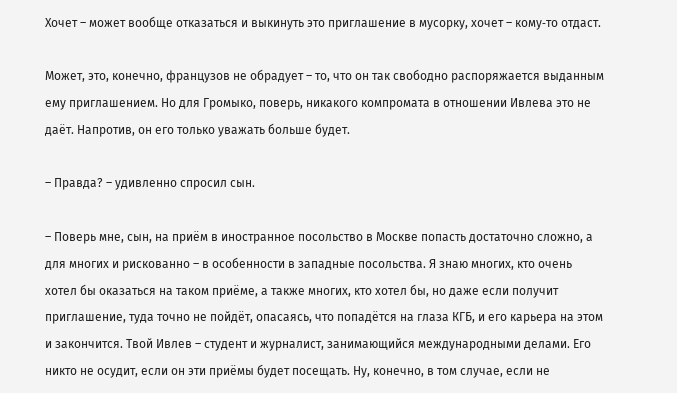Хочет – может вообще отказаться и выкинуть это приглашение в мусорку, хочет – кому‑то отдаст.

Может, это, конечно, французов не обрадует – то, что он так свободно распоряжается выданным ему приглашением. Но для Громыко, поверь, никакого компромата в отношении Ивлева это не даёт. Напротив, он его только уважать больше будет.

– Правда? – удивленно спросил сын.

– Поверь мне, сын, на приём в иностранное посольство в Москве попасть достаточно сложно, а для многих и рискованно – в особенности в западные посольства. Я знаю многих, кто очень хотел бы оказаться на таком приёме, а также многих, кто хотел бы, но даже если получит приглашение, туда точно не пойдёт, опасаясь, что попадётся на глаза КГБ, и его карьера на этом и закончится. Твой Ивлев – студент и журналист, занимающийся международными делами. Его никто не осудит, если он эти приёмы будет посещать. Ну, конечно, в том случае, если не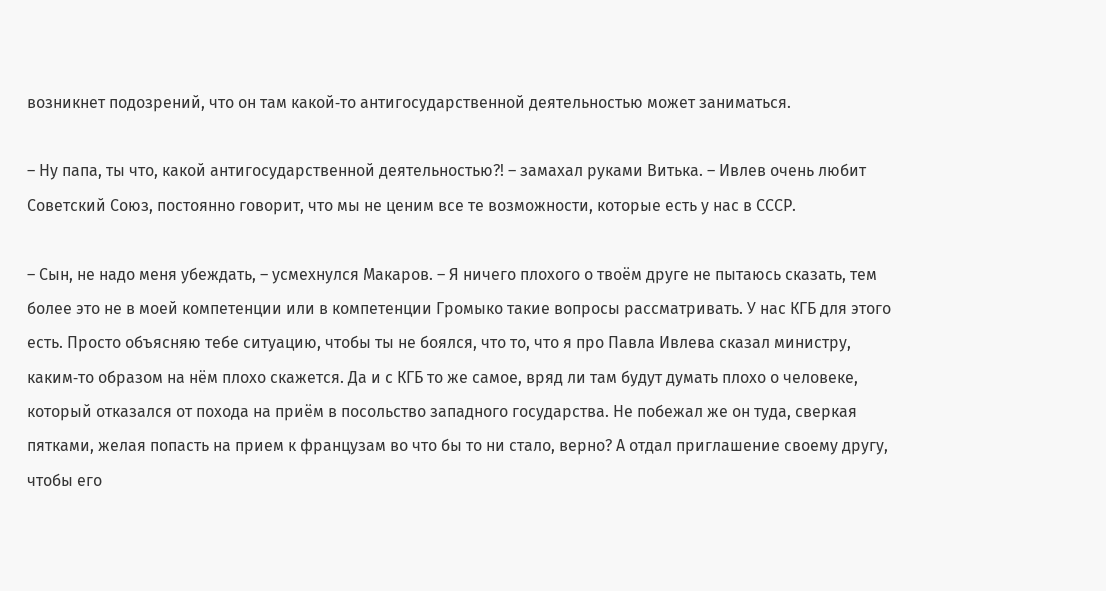возникнет подозрений, что он там какой‑то антигосударственной деятельностью может заниматься.

– Ну папа, ты что, какой антигосударственной деятельностью?! – замахал руками Витька. – Ивлев очень любит Советский Союз, постоянно говорит, что мы не ценим все те возможности, которые есть у нас в СССР.

– Сын, не надо меня убеждать, – усмехнулся Макаров. – Я ничего плохого о твоём друге не пытаюсь сказать, тем более это не в моей компетенции или в компетенции Громыко такие вопросы рассматривать. У нас КГБ для этого есть. Просто объясняю тебе ситуацию, чтобы ты не боялся, что то, что я про Павла Ивлева сказал министру, каким‑то образом на нём плохо скажется. Да и с КГБ то же самое, вряд ли там будут думать плохо о человеке, который отказался от похода на приём в посольство западного государства. Не побежал же он туда, сверкая пятками, желая попасть на прием к французам во что бы то ни стало, верно? А отдал приглашение своему другу, чтобы его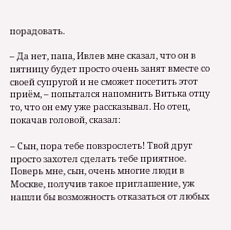порадовать.

– Да нет, папа, Ивлев мне сказал, что он в пятницу будет просто очень занят вместе со своей супругой и не сможет посетить этот приём, – попытался напомнить Витька отцу то, что он ему уже рассказывал. Но отец, покачав головой, сказал:

– Сын, пора тебе повзрослеть! Твой друг просто захотел сделать тебе приятное. Поверь мне, сын, очень многие люди в Москве, получив такое приглашение, уж нашли бы возможность отказаться от любых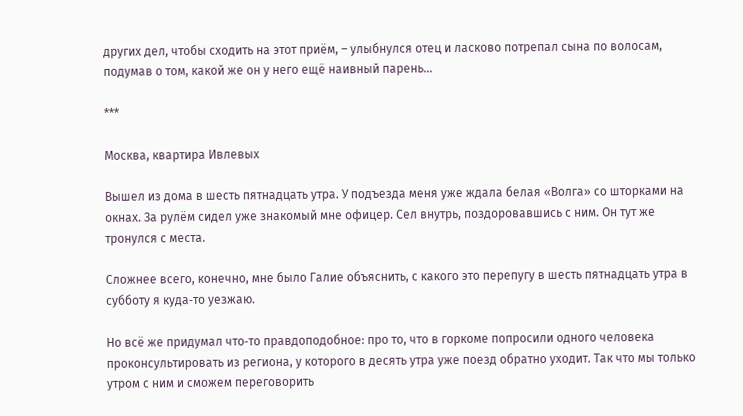других дел, чтобы сходить на этот приём, – улыбнулся отец и ласково потрепал сына по волосам, подумав о том, какой же он у него ещё наивный парень…

***

Москва, квартира Ивлевых

Вышел из дома в шесть пятнадцать утра. У подъезда меня уже ждала белая «Волга» со шторками на окнах. За рулём сидел уже знакомый мне офицер. Сел внутрь, поздоровавшись с ним. Он тут же тронулся с места.

Сложнее всего, конечно, мне было Галие объяснить, с какого это перепугу в шесть пятнадцать утра в субботу я куда‑то уезжаю.

Но всё же придумал что‑то правдоподобное: про то, что в горкоме попросили одного человека проконсультировать из региона, у которого в десять утра уже поезд обратно уходит. Так что мы только утром с ним и сможем переговорить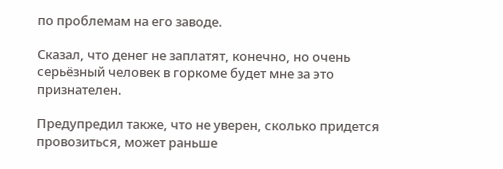по проблемам на его заводе.

Сказал, что денег не заплатят, конечно, но очень серьёзный человек в горкоме будет мне за это признателен.

Предупредил также, что не уверен, сколько придется провозиться, может раньше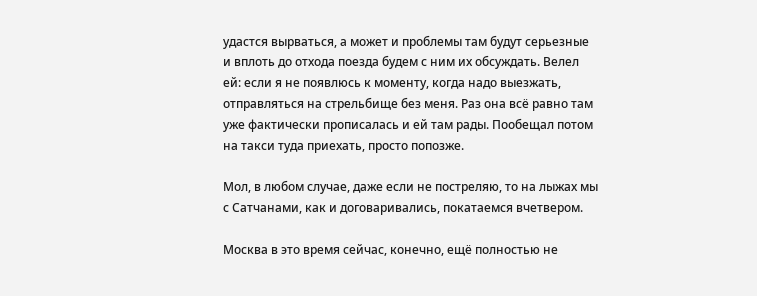удастся вырваться, а может и проблемы там будут серьезные и вплоть до отхода поезда будем с ним их обсуждать. Велел ей: если я не появлюсь к моменту, когда надо выезжать, отправляться на стрельбище без меня. Раз она всё равно там уже фактически прописалась и ей там рады. Пообещал потом на такси туда приехать, просто попозже.

Мол, в любом случае, даже если не постреляю, то на лыжах мы с Сатчанами, как и договаривались, покатаемся вчетвером.

Москва в это время сейчас, конечно, ещё полностью не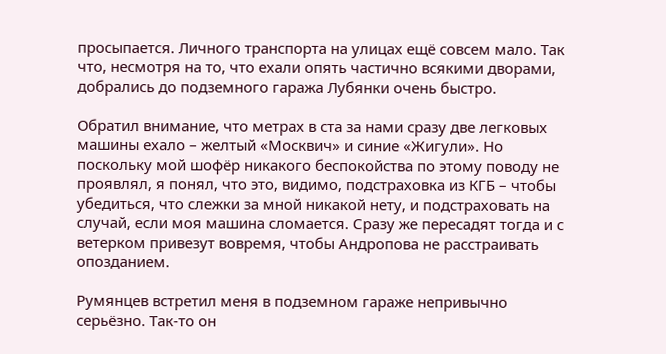просыпается. Личного транспорта на улицах ещё совсем мало. Так что, несмотря на то, что ехали опять частично всякими дворами, добрались до подземного гаража Лубянки очень быстро.

Обратил внимание, что метрах в ста за нами сразу две легковых машины ехало – желтый «Москвич» и синие «Жигули». Но поскольку мой шофёр никакого беспокойства по этому поводу не проявлял, я понял, что это, видимо, подстраховка из КГБ – чтобы убедиться, что слежки за мной никакой нету, и подстраховать на случай, если моя машина сломается. Сразу же пересадят тогда и с ветерком привезут вовремя, чтобы Андропова не расстраивать опозданием.

Румянцев встретил меня в подземном гараже непривычно серьёзно. Так‑то он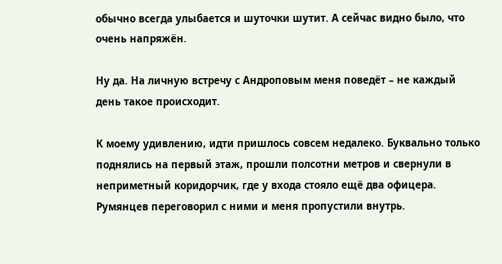обычно всегда улыбается и шуточки шутит. А сейчас видно было, что очень напряжён.

Ну да. На личную встречу с Андроповым меня поведёт – не каждый день такое происходит.

К моему удивлению, идти пришлось совсем недалеко. Буквально только поднялись на первый этаж, прошли полсотни метров и свернули в неприметный коридорчик, где у входа стояло ещё два офицера. Румянцев переговорил с ними и меня пропустили внутрь.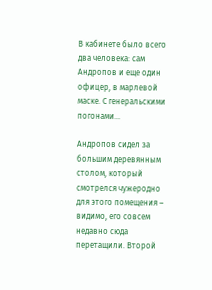В кабинете было всего два человека: сам Андропов и еще один офицер, в марлевой маске. С генеральскими погонами…

Андропов сидел за большим деревянным столом, который смотрелся чужеродно для этого помещения – видимо, его совсем недавно сюда перетащили. Второй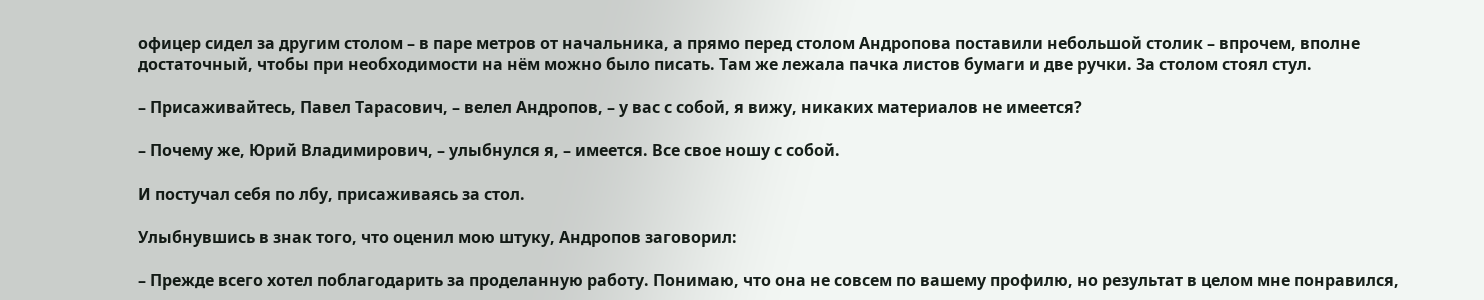офицер сидел за другим столом – в паре метров от начальника, а прямо перед столом Андропова поставили небольшой столик – впрочем, вполне достаточный, чтобы при необходимости на нём можно было писать. Там же лежала пачка листов бумаги и две ручки. За столом стоял стул.

– Присаживайтесь, Павел Тарасович, – велел Андропов, – у вас с собой, я вижу, никаких материалов не имеется?

– Почему же, Юрий Владимирович, – улыбнулся я, – имеется. Все свое ношу с собой.

И постучал себя по лбу, присаживаясь за стол.

Улыбнувшись в знак того, что оценил мою штуку, Андропов заговорил:

– Прежде всего хотел поблагодарить за проделанную работу. Понимаю, что она не совсем по вашему профилю, но результат в целом мне понравился,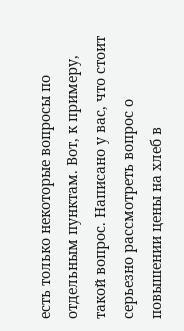есть только некоторые вопросы по отдельным пунктам. Вот, к примеру, такой вопрос. Написано у вас, что стоит серьезно рассмотреть вопрос о повышении цены на хлеб в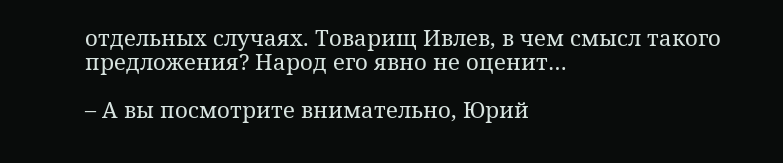отдельных случаях. Товарищ Ивлев, в чем смысл такого предложения? Народ его явно не оценит…

– А вы посмотрите внимательно, Юрий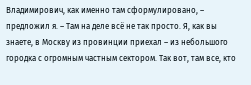Владимирович, как именно там сформулировано, – предложил я. – Там на деле всё не так просто. Я, как вы знаете, в Москву из провинции приехал – из небольшого городка с огромным частным сектором. Так вот, там все, кто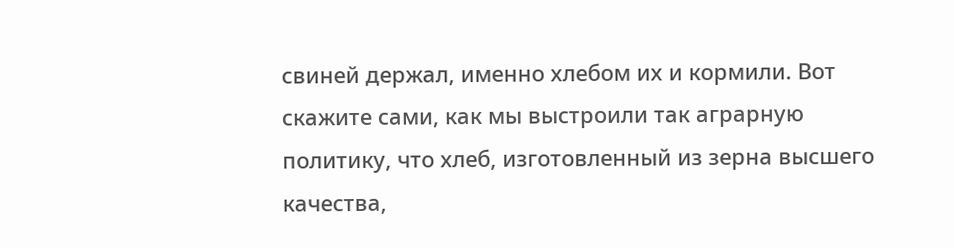свиней держал, именно хлебом их и кормили. Вот скажите сами, как мы выстроили так аграрную политику, что хлеб, изготовленный из зерна высшего качества,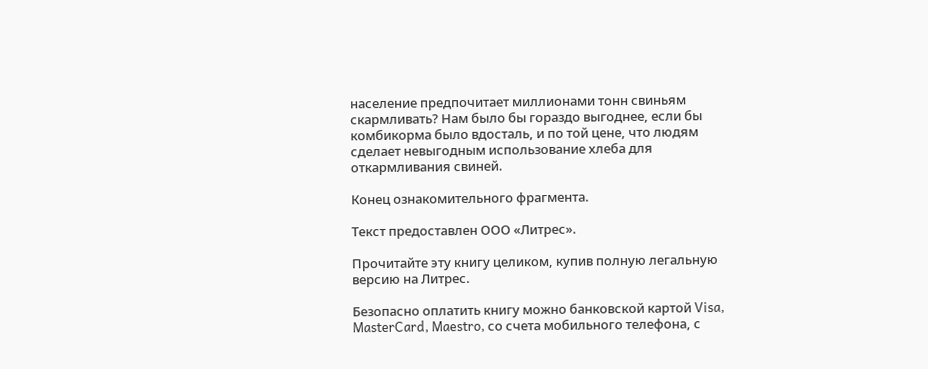население предпочитает миллионами тонн свиньям скармливать? Нам было бы гораздо выгоднее, если бы комбикорма было вдосталь, и по той цене, что людям сделает невыгодным использование хлеба для откармливания свиней.

Конец ознакомительного фрагмента.

Текст предоставлен ООО «Литрес».

Прочитайте эту книгу целиком, купив полную легальную версию на Литрес.

Безопасно оплатить книгу можно банковской картой Visa, MasterCard, Maestro, со счета мобильного телефона, с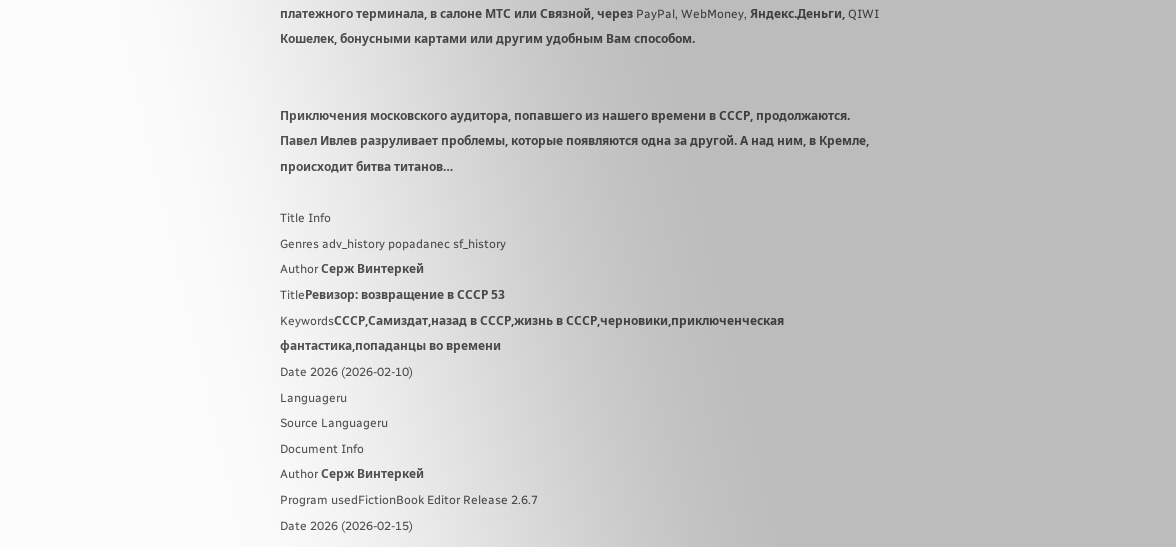платежного терминала, в салоне МТС или Связной, через PayPal, WebMoney, Яндекс.Деньги, QIWI Кошелек, бонусными картами или другим удобным Вам способом.


Приключения московского аудитора, попавшего из нашего времени в СССР, продолжаются. Павел Ивлев разруливает проблемы, которые появляются одна за другой. А над ним, в Кремле, происходит битва титанов…

Title Info
Genres adv_history popadanec sf_history
Author Серж Винтеркей
TitleРевизор: возвращение в СССР 53
KeywordsСССР,Самиздат,назад в СССР,жизнь в СССР,черновики,приключенческая фантастика,попаданцы во времени
Date 2026 (2026-02-10)
Languageru
Source Languageru
Document Info
Author Серж Винтеркей
Program usedFictionBook Editor Release 2.6.7
Date 2026 (2026-02-15)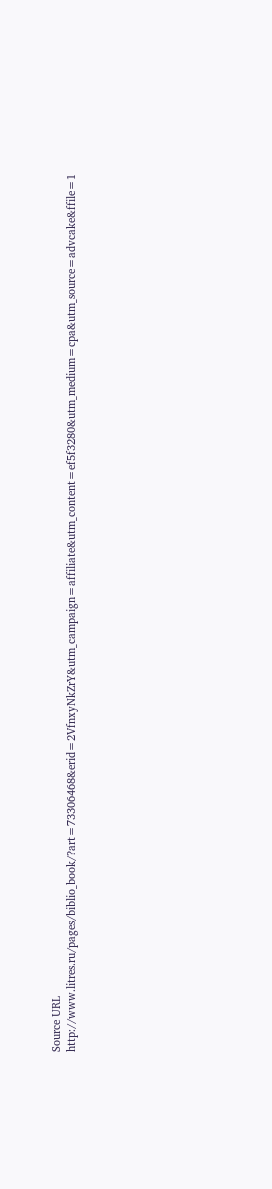Source URL http://www.litres.ru/pages/biblio_book/?art=73306468&erid=2VfnxyNkZrY&utm_campaign=affiliate&utm_content=ef5f3280&utm_medium=cpa&utm_source=advcake&ffile=1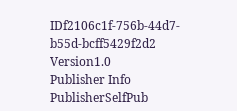IDf2106c1f-756b-44d7-b55d-bcff5429f2d2
Version1.0
Publisher Info
PublisherSelfPub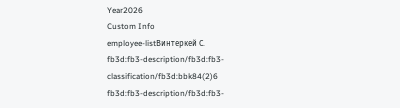Year2026
Custom Info
employee-listВинтеркей С.
fb3d:fb3-description/fb3d:fb3-classification/fb3d:bbk84(2)6
fb3d:fb3-description/fb3d:fb3-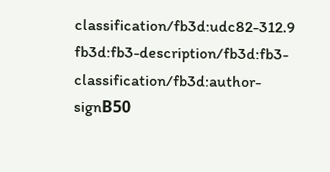classification/fb3d:udc82-312.9
fb3d:fb3-description/fb3d:fb3-classification/fb3d:author-signВ50